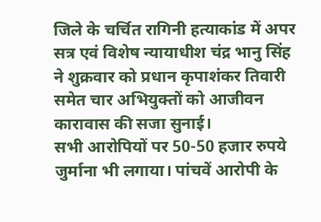जिले के चर्चित रागिनी हत्याकांड में अपर सत्र एवं विशेष न्यायाधीश चंद्र भानु सिंह ने शुक्रवार को प्रधान कृपाशंकर तिवारी समेत चार अभियुक्तों को आजीवन कारावास की सजा सुनाई।
सभी आरोपियों पर 50-50 हजार रुपये जुर्माना भी लगाया। पांचवें आरोपी के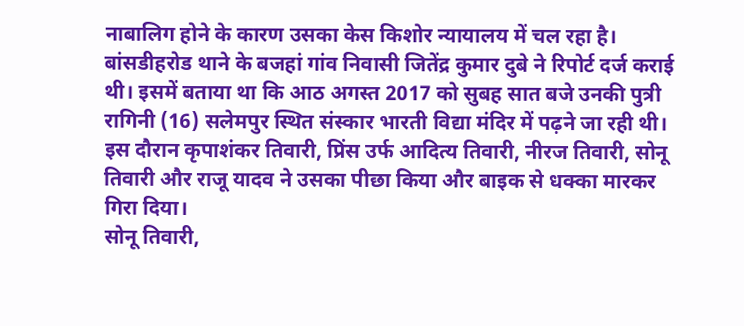नाबालिग होने के कारण उसका केस किशोर न्यायालय में चल रहा है।
बांसडीहरोड थाने के बजहां गांव निवासी जितेंद्र कुमार दुबे ने रिपोर्ट दर्ज कराई थी। इसमें बताया था कि आठ अगस्त 2017 को सुबह सात बजे उनकी पुत्री रागिनी (16) सलेमपुर स्थित संस्कार भारती विद्या मंदिर में पढ़ने जा रही थी।
इस दौरान कृपाशंकर तिवारी, प्रिंस उर्फ आदित्य तिवारी, नीरज तिवारी, सोनू तिवारी और राजू यादव ने उसका पीछा किया और बाइक से धक्का मारकर गिरा दिया।
सोनू तिवारी,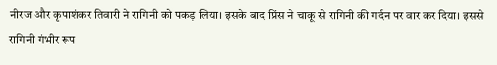नीरज और कृपाशंकर तिवारी ने रागिनी को पकड़ लिया। इसके बाद प्रिंस ने चाकू से रागिनी की गर्दन पर वार कर दिया। इससे रागिनी गंभीर रूप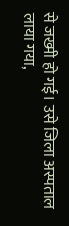से जख्मी हो गई। उसे जिला अस्पताल लाया गया,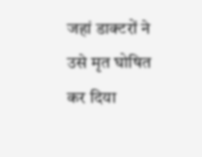जहां डाक्टरों ने उसे मृत घोषित कर दिया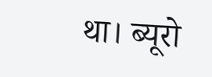था। ब्यूरो